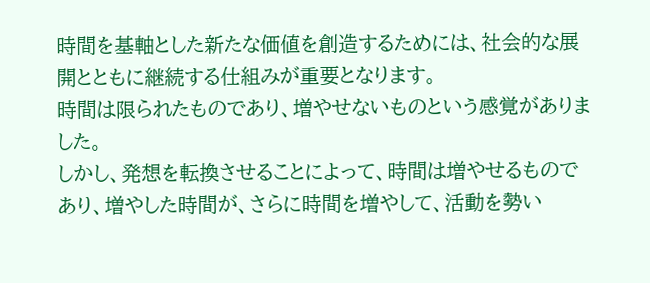時間を基軸とした新たな価値を創造するためには、社会的な展開とともに継続する仕組みが重要となります。
時間は限られたものであり、増やせないものという感覚がありました。
しかし、発想を転換させることによって、時間は増やせるものであり、増やした時間が、さらに時間を増やして、活動を勢い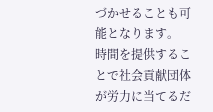づかせることも可能となります。
時間を提供することで社会貢献団体が労力に当てるだ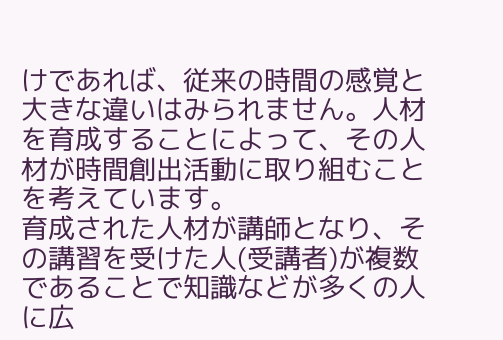けであれば、従来の時間の感覚と大きな違いはみられません。人材を育成することによって、その人材が時間創出活動に取り組むことを考えています。
育成された人材が講師となり、その講習を受けた人(受講者)が複数であることで知識などが多くの人に広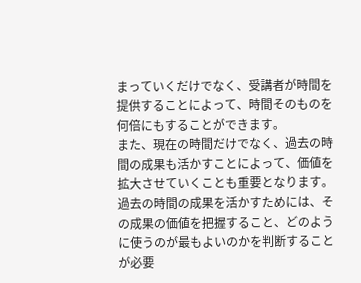まっていくだけでなく、受講者が時間を提供することによって、時間そのものを何倍にもすることができます。
また、現在の時間だけでなく、過去の時間の成果も活かすことによって、価値を拡大させていくことも重要となります。
過去の時間の成果を活かすためには、その成果の価値を把握すること、どのように使うのが最もよいのかを判断することが必要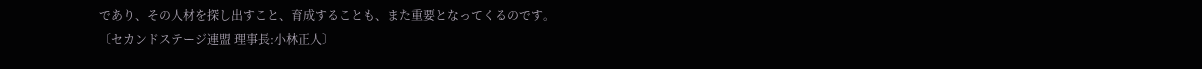であり、その人材を探し出すこと、育成することも、また重要となってくるのです。
〔セカンドステージ連盟 理事長:小林正人〕